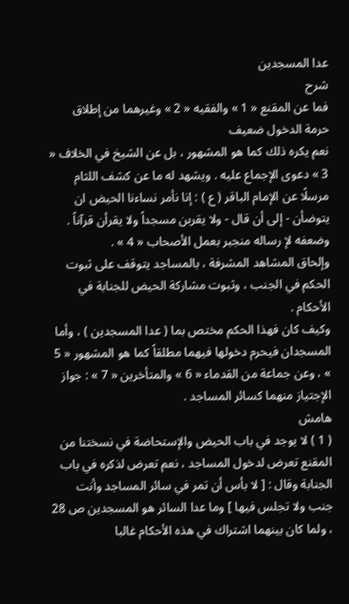عدا المسجدين
شرح
فما عن المقنع « 1 » والفقيه « 2 » وغيرهما من إطلاق حرمة الدخول ضعيف
نعم يكره ذلك كما هو المشهور ، بل عن الشيخ في الخلاف « 3 » دعوى الإجماع عليه . ويشهد له ما عن كشف اللثام مرسلًا عن الإمام الباقر ( ع ) : إنا نأمر نساءنا الحيض ان يتوضأن - إلى أن قال - ولا يقربن مسجداً ولا يقرأن قرآناً . وضعفه لإ رساله منجبر بعمل الأصحاب « 4 » .
وإلحاق المشاهد المشرفة ، بالمساجد يتوقف على ثبوت الحكم في الجنب ، وثبوت مشاركة الحيض للجنابة في الأحكام .
وكيف كان فهذا الحكم مختص بما ( عدا المسجدين ) ، وأما المسجدان فيحرم دخولها فيهما مطلقاً كما هو المشهور « 5 » ، وعن جماعة من القدماء « 6 » والمتأخرين « 7 » : جواز الإجتياز منهما كسائر المساجد .
هامش
( 1 ) لا يوجد في باب الحيض والإستحاضة في نسختنا من المقنع تعرض لدخول المساجد ، نعم تعرض لذكره في باب الجنابة وقال : [ لا بأس أن تمر في سائر المساجد وأنت جنب ولا تجلس فيها ] وما عدا السائر هو المسجدين ص 28 ، ولما كان بينهما اشتراك في هذه الأحكام غالبا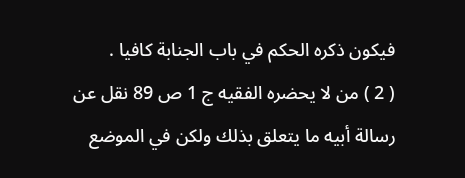فيكون ذكره الحكم في باب الجنابة كافيا .
( 2 ) من لا يحضره الفقيه ج 1 ص 89 نقل عن رسالة أبيه ما يتعلق بذلك ولكن في الموضع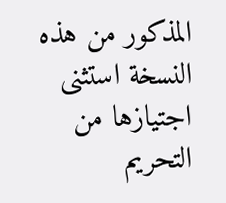المذكور من هذه النسخة استثنى اجتيازها من التحريم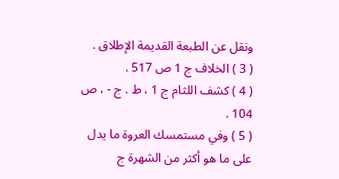ونقل عن الطبعة القديمة الإطلاق .
( 3 ) الخلاف ج 1 ص 517 .
( 4 ) كشف اللثام ج 1 ، ط . ج - ، ص 104 .
( 5 ) وفي مستمسك العروة ما يدل على ما هو أكثر من الشهرة ج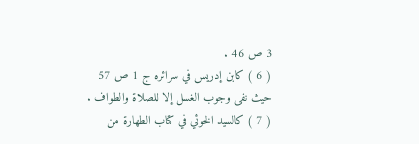3 ص 46 .
( 6 ) كابن إدريس في سرائره ج 1 ص 57 حيث نفى وجوب الغسل إلا للصلاة والطواف .
( 7 ) كالسيد الخوئي في كتاب الطهارة من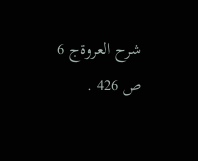شرح العروةج 6 ص 426 .